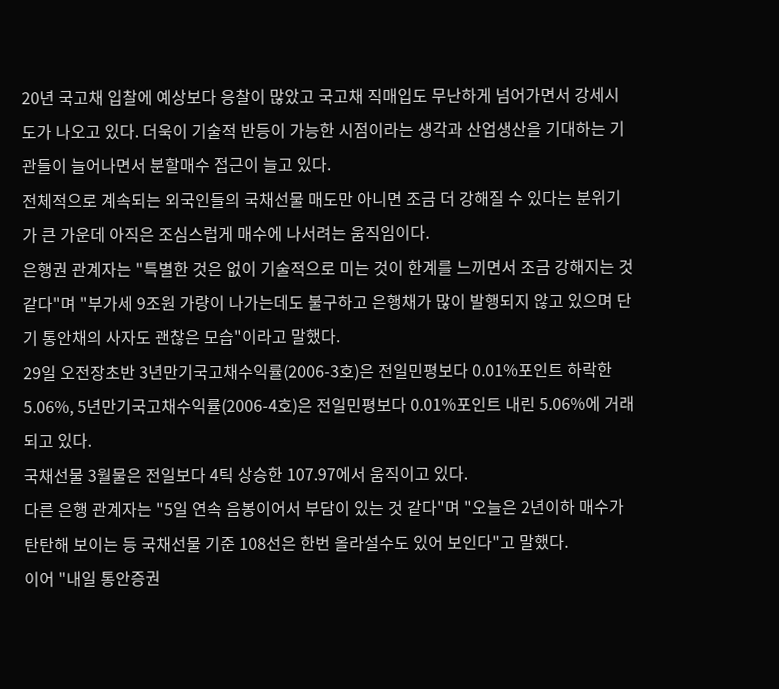20년 국고채 입찰에 예상보다 응찰이 많았고 국고채 직매입도 무난하게 넘어가면서 강세시도가 나오고 있다. 더욱이 기술적 반등이 가능한 시점이라는 생각과 산업생산을 기대하는 기관들이 늘어나면서 분할매수 접근이 늘고 있다.
전체적으로 계속되는 외국인들의 국채선물 매도만 아니면 조금 더 강해질 수 있다는 분위기가 큰 가운데 아직은 조심스럽게 매수에 나서려는 움직임이다.
은행권 관계자는 "특별한 것은 없이 기술적으로 미는 것이 한계를 느끼면서 조금 강해지는 것 같다"며 "부가세 9조원 가량이 나가는데도 불구하고 은행채가 많이 발행되지 않고 있으며 단기 통안채의 사자도 괜찮은 모습"이라고 말했다.
29일 오전장초반 3년만기국고채수익률(2006-3호)은 전일민평보다 0.01%포인트 하락한 5.06%, 5년만기국고채수익률(2006-4호)은 전일민평보다 0.01%포인트 내린 5.06%에 거래되고 있다.
국채선물 3월물은 전일보다 4틱 상승한 107.97에서 움직이고 있다.
다른 은행 관계자는 "5일 연속 음봉이어서 부담이 있는 것 같다"며 "오늘은 2년이하 매수가 탄탄해 보이는 등 국채선물 기준 108선은 한번 올라설수도 있어 보인다"고 말했다.
이어 "내일 통안증권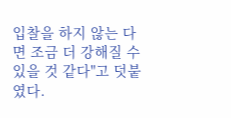입찰을 하지 않는 다면 조금 더 강해질 수 있을 것 같다"고 덧붙였다.